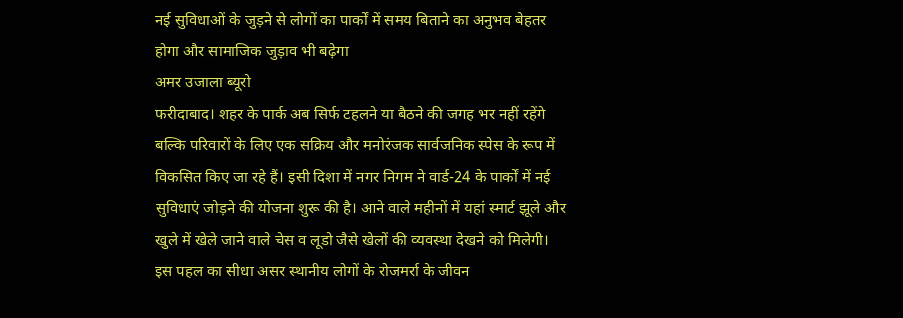नई सुविधाओं के जुड़ने से लोगों का पार्कों में समय बिताने का अनुभव बेहतर होगा और सामाजिक जुड़ाव भी बढ़ेगा
अमर उजाला ब्यूरो
फरीदाबाद। शहर के पार्क अब सिर्फ टहलने या बैठने की जगह भर नहीं रहेंगे बल्कि परिवारों के लिए एक सक्रिय और मनोरंजक सार्वजनिक स्पेस के रूप में विकसित किए जा रहे हैं। इसी दिशा में नगर निगम ने वार्ड-24 के पार्कों में नई सुविधाएं जोड़ने की योजना शुरू की है। आने वाले महीनों में यहां स्मार्ट झूले और खुले में खेले जाने वाले चेस व लूडो जैसे खेलों की व्यवस्था देखने को मिलेगी।
इस पहल का सीधा असर स्थानीय लोगों के रोजमर्रा के जीवन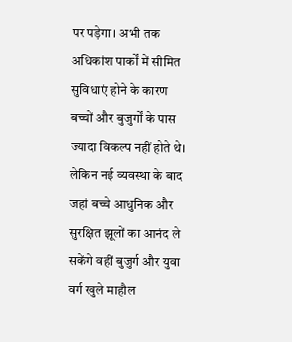पर पड़ेगा। अभी तक अधिकांश पार्कों में सीमित सुविधाएं होने के कारण बच्चों और बुजुर्गों के पास ज्यादा विकल्प नहीं होते थे। लेकिन नई व्यवस्था के बाद जहां बच्चे आधुनिक और सुरक्षित झूलों का आनंद ले सकेंगे वहीं बुजुर्ग और युवा वर्ग खुले माहौल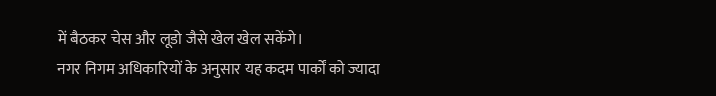में बैठकर चेस और लूडो जैसे खेल खेल सकेंगे।
नगर निगम अधिकारियों के अनुसार यह कदम पार्कों को ज्यादा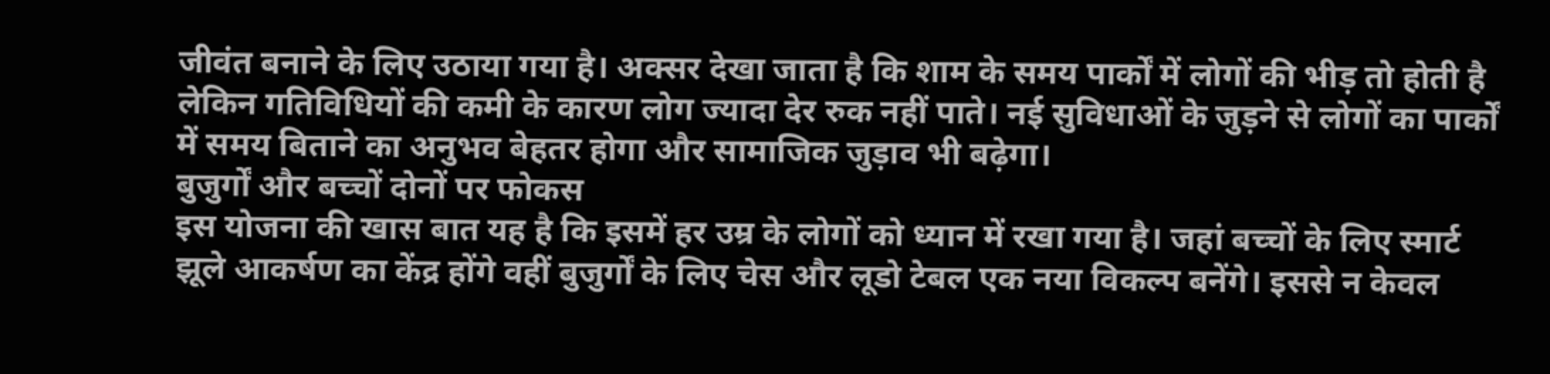जीवंत बनाने के लिए उठाया गया है। अक्सर देखा जाता है कि शाम के समय पार्कों में लोगों की भीड़ तो होती है लेकिन गतिविधियों की कमी के कारण लोग ज्यादा देर रुक नहीं पाते। नई सुविधाओं के जुड़ने से लोगों का पार्कों में समय बिताने का अनुभव बेहतर होगा और सामाजिक जुड़ाव भी बढ़ेगा।
बुजुर्गों और बच्चों दोनों पर फोकस
इस योजना की खास बात यह है कि इसमें हर उम्र के लोगों को ध्यान में रखा गया है। जहां बच्चों के लिए स्मार्ट झूले आकर्षण का केंद्र होंगे वहीं बुजुर्गों के लिए चेस और लूडो टेबल एक नया विकल्प बनेंगे। इससे न केवल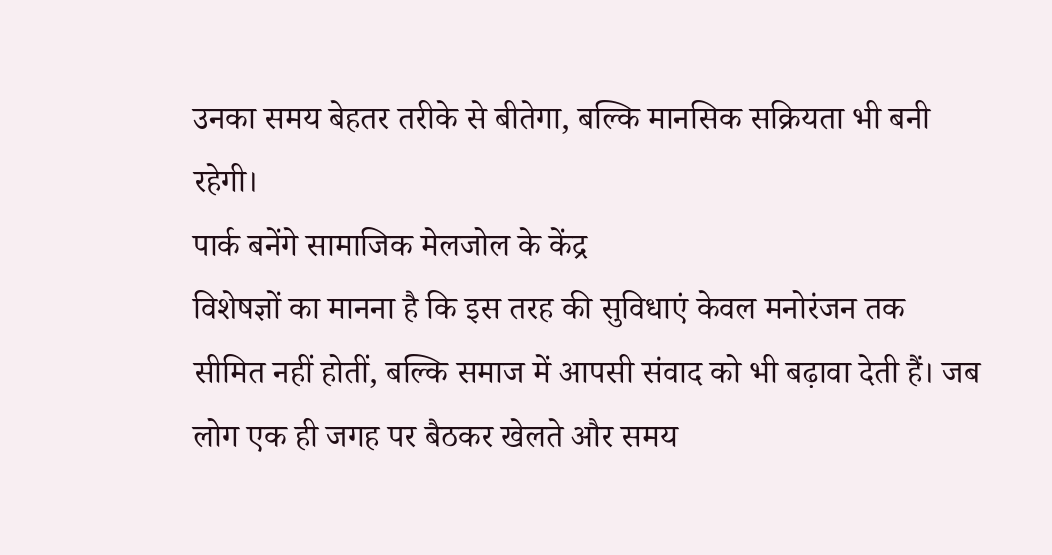उनका समय बेहतर तरीके से बीतेगा, बल्कि मानसिक सक्रियता भी बनी रहेगी।
पार्क बनेंगे सामाजिक मेलजोल के केंद्र
विशेषज्ञों का मानना है कि इस तरह की सुविधाएं केवल मनोरंजन तक सीमित नहीं होतीं, बल्कि समाज में आपसी संवाद को भी बढ़ावा देती हैं। जब लोग एक ही जगह पर बैठकर खेलते और समय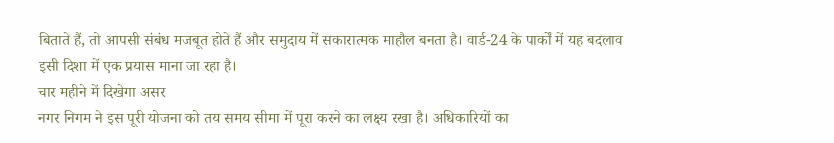बिताते हैं, तो आपसी संबंध मजबूत होते हैं और समुदाय में सकारात्मक माहौल बनता है। वार्ड-24 के पार्कों में यह बदलाव इसी दिशा में एक प्रयास माना जा रहा है।
चार महीने में दिखेगा असर
नगर निगम ने इस पूरी योजना को तय समय सीमा में पूरा करने का लक्ष्य रखा है। अधिकारियों का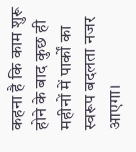कहना है कि काम शुरू होने के बाद कुछ ही महीनों में पार्कों का स्वरूप बदलता नजर आएगा।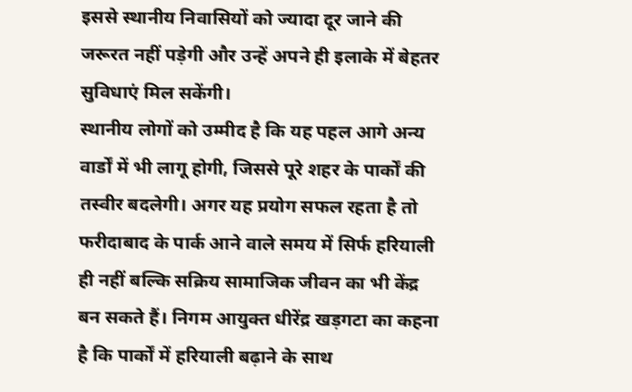इससे स्थानीय निवासियों को ज्यादा दूर जाने की जरूरत नहीं पड़ेगी और उन्हें अपने ही इलाके में बेहतर सुविधाएं मिल सकेंगी।
स्थानीय लोगों को उम्मीद है कि यह पहल आगे अन्य वार्डों में भी लागू होगी, जिससे पूरे शहर के पार्कों की तस्वीर बदलेगी। अगर यह प्रयोग सफल रहता है तो फरीदाबाद के पार्क आने वाले समय में सिर्फ हरियाली ही नहीं बल्कि सक्रिय सामाजिक जीवन का भी केंद्र बन सकते हैं। निगम आयुक्त धीरेंद्र खड़गटा का कहना है कि पार्कों में हरियाली बढ़ाने के साथ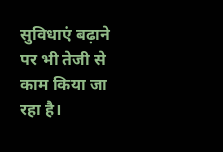सुविधाएं बढ़ाने पर भी तेजी से काम किया जा रहा है।